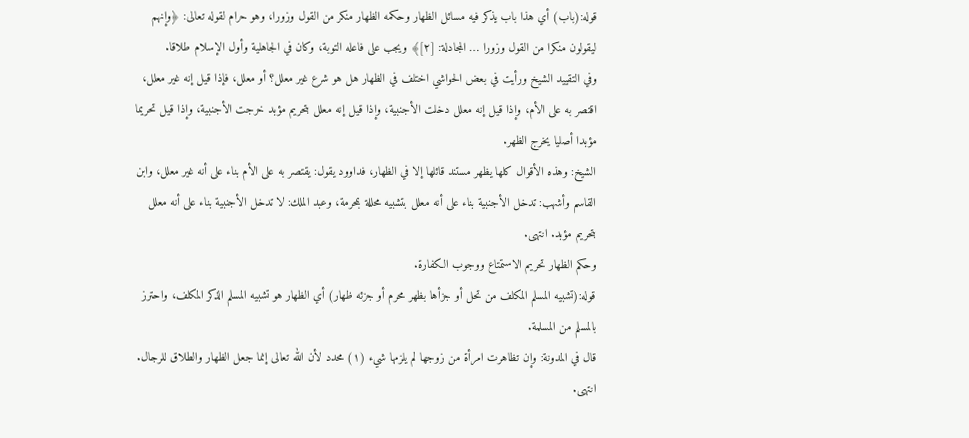قوله:(باب) أي هذا باب يذكر فيه مسائل الظهار وحكمه الظهار منكر من القول وزورا، وهو حرام لقوله تعالى: ﴿وإنهم ليقولون منكرا من القول وزورا … المجادلة: [٢]﴾ ويجب على فاعله التوبة، وكان في الجاهلية وأول الإسلام طلاقا.
وفي التقييد الشيخ ورأيت في بعض الحواشي اختلف في الظهار هل هو شرع غير معلل؟ أو معلل، فإذا قيل إنه غير معلل، اقتصر به على الأم، وإذا قيل إنه معلل دخلت الأجنبية، وإذا قيل إنه معلل بتحريم مؤبد خرجت الأجنبية، وإذا قيل تحريما مؤبدا أصليا يخرج الظهر.
الشيخ: وهذه الأقوال كلها يظهر مستند قائلها إلا في الظهار، فداوود يقول: يقتصر به على الأم بناء على أنه غير معلل، وابن القاسم وأشهب: تدخل الأجنبية بناء على أنه معلل بتشبيه محللة بمحرمة، وعبد الملك: لا تدخل الأجنبية بناء على أنه معلل بتحريم مؤبد. انتهى.
وحكم الظهار تحريم الاستمتاع ووجوب الكفارة.
قوله:(تشبيه المسلم المكلف من تحل أو جزأها بظهر محرم أو جزئه ظهار) أي الظهار هو تشبيه المسلم الذكر المكلف، واحترز بالمسلم من المسلمة.
قال في المدونة: وإن تظاهرت امرأة من زوجها لم يلزمها شيء (١) محدد لأن الله تعالى إنما جعل الظهار والطلاق للرجال. انتهى.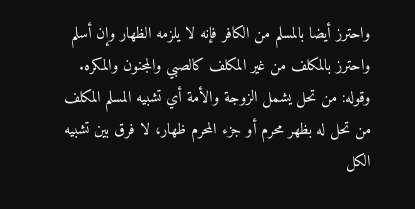واحترز أيضا بالمسلم من الكافر فإنه لا يلزمه الظهار وإن أسلم واحترز بالمكلف من غير المكلف كالصبي والمجنون والمكره.
وقوله: من تحل يشمل الزوجة والأمة أي تشبيه المسلم المكلف من تحل له بظهر محرم أو جزء المحرم ظهار، لا فرق بين تشبيه الكل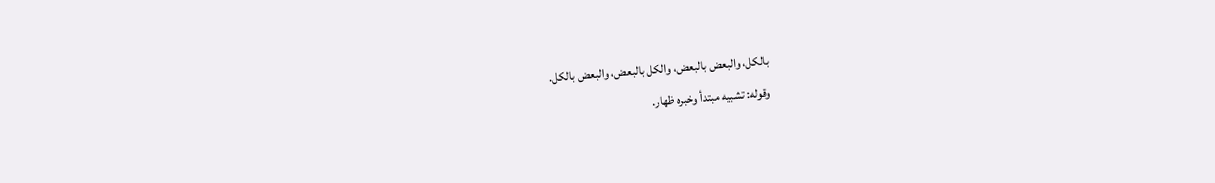بالكل، والبعض بالبعض، والكل بالبعض، والبعض بالكل.
وقوله: تشبيه مبتدأ وخبره ظهار.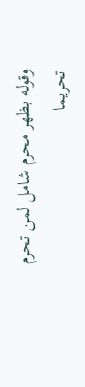وقوله بظهر محرم شامل لمن تحرم تحريما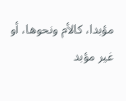مؤبدا، كالأم ونحوها، أو غير مؤبد